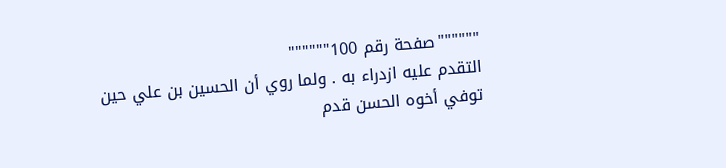""""""صفحة رقم 100""""""
التقدم عليه ازدراء به . ولما روي أن الحسين بن علي حين توفي أخوه الحسن قدم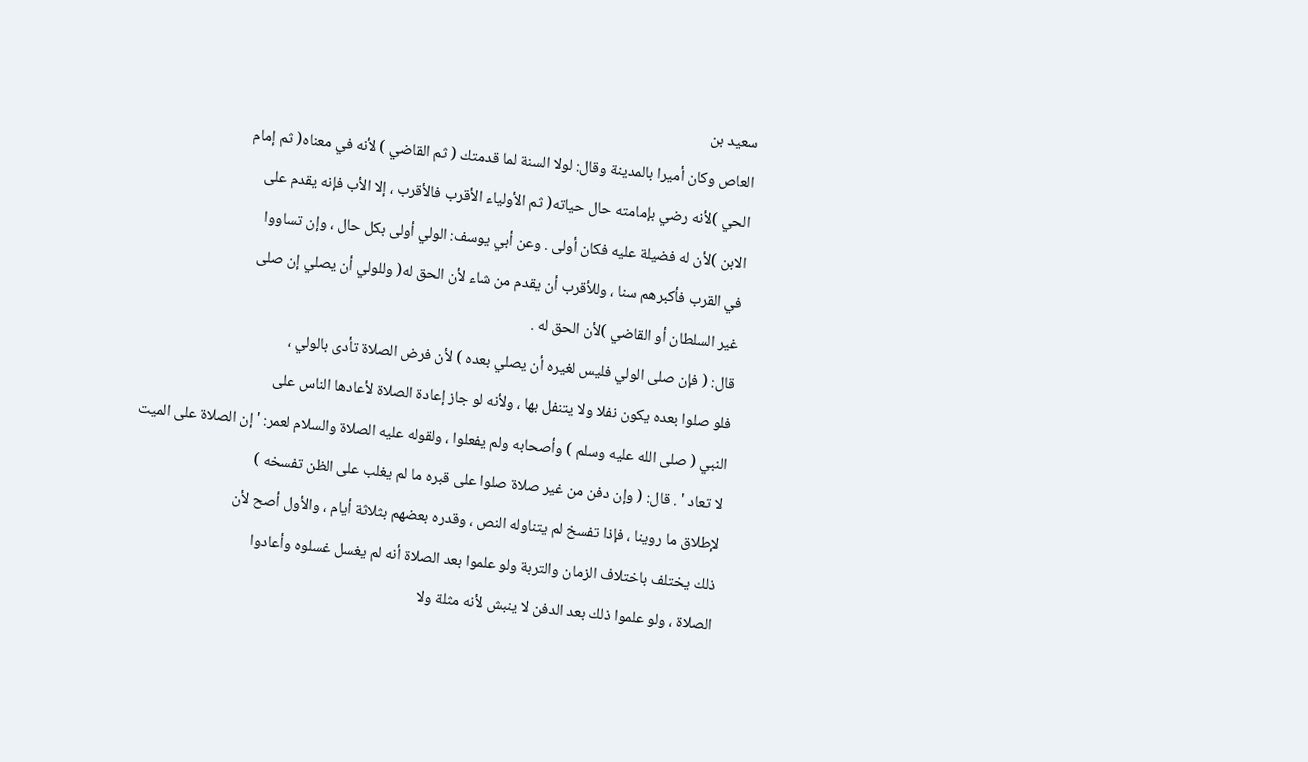سعيد بن
العاص وكان أميرا بالمدينة وقال: لولا السنة لما قدمتك ( ثم القاضي ) لأنه في معناه( ثم إمام
الحي )لأنه رضي بإمامته حال حياته( ثم الأولياء الأقرب فالأقرب ، إلا الأب فإنه يقدم على
الابن )لأن له فضيلة عليه فكان أولى . وعن أبي يوسف: الولي أولى بكل حال ، وإن تساووا
في القرب فأكبرهم سنا ، وللأقرب أن يقدم من شاء لأن الحق له( وللولي أن يصلي إن صلى
غير السلطان أو القاضي )لأن الحق له .
قال: ( فإن صلى الولي فليس لغيره أن يصلي بعده ) لأن فرض الصلاة تأدى بالولي ،
فلو صلوا بعده يكون نفلا ولا يتنفل بها ، ولأنه لو جاز إعادة الصلاة لأعادها الناس على
النبي ( صلى الله عليه وسلم ) وأصحابه ولم يفعلوا ، ولقوله عليه الصلاة والسلام لعمر: ' إن الصلاة على الميت
لا تعاد ' . قال: ( وإن دفن من غير صلاة صلوا على قبره ما لم يغلب على الظن تفسخه )
لإطلاق ما روينا ، فإذا تفسخ لم يتناوله النص ، وقدره بعضهم بثلاثة أيام ، والأول أصح لأن
ذلك يختلف باختلاف الزمان والتربة ولو علموا بعد الصلاة أنه لم يغسل غسلوه وأعادوا
الصلاة ، ولو علموا ذلك بعد الدفن لا ينبش لأنه مثلة ولا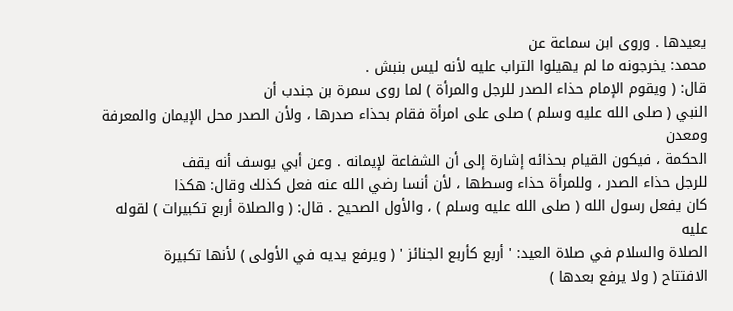يعيدها . وروى ابن سماعة عن
محمد: يخرجونه ما لم يهيلوا التراب عليه لأنه ليس بنبش .
قال: ( ويقوم الإمام حذاء الصدر للرجل والمرأة ) لما روى سمرة بن جندب أن
النبي ( صلى الله عليه وسلم ) صلى على امرأة فقام بحذاء صدرها ، ولأن الصدر محل الإيمان والمعرفة ومعدن
الحكمة ، فيكون القيام بحذائه إشارة إلى أن الشفاعة لإيمانه . وعن أبي يوسف أنه يقف
للرجل حذاء الصدر ، وللمرأة حذاء وسطها ، لأن أنسا رضي الله عنه فعل كذلك وقال: هكذا
كان يفعل رسول الله ( صلى الله عليه وسلم ) ، والأول الصحيح . قال: ( والصلاة أربع تكبيرات ) لقوله عليه
الصلاة والسلام في صلاة العيد: ' أربع كأربع الجنائز ' ( ويرفع يديه في الأولى ) لأنها تكبيرة
الافتتاح ( ولا يرفع بعدها )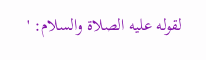لقوله عليه الصلاة والسلام: '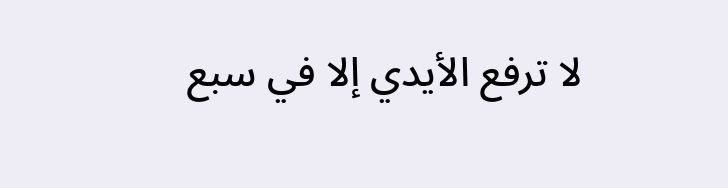لا ترفع الأيدي إلا في سبع